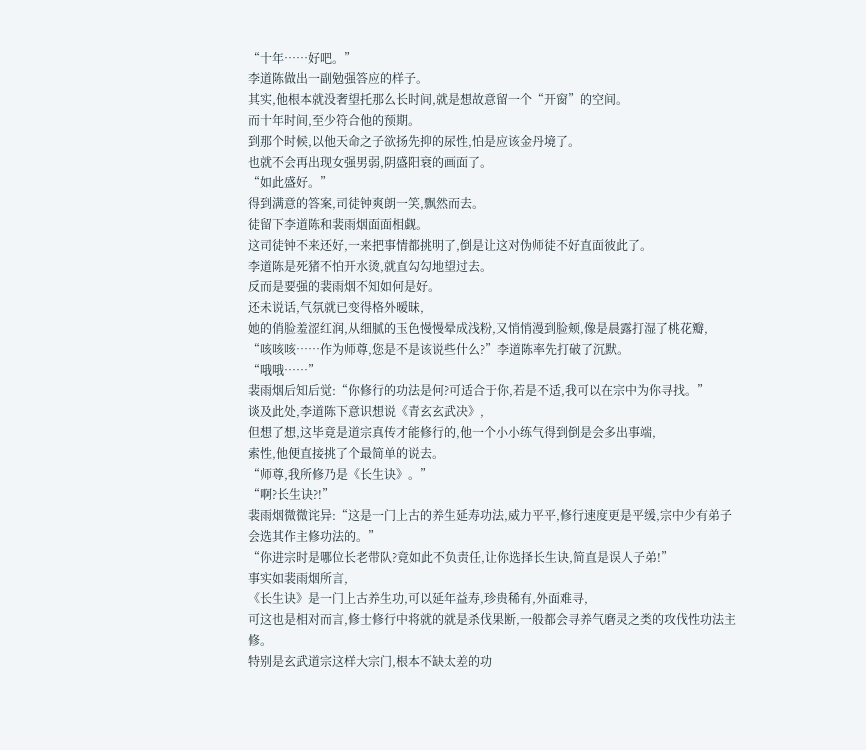“十年……好吧。”
李道陈做出一副勉强答应的样子。
其实,他根本就没奢望托那么长时间,就是想故意留一个“开窗”的空间。
而十年时间,至少符合他的预期。
到那个时候,以他天命之子欲扬先抑的尿性,怕是应该金丹境了。
也就不会再出现女强男弱,阴盛阳衰的画面了。
“如此盛好。”
得到满意的答案,司徒钟爽朗一笑,飘然而去。
徒留下李道陈和裴雨烟面面相觑。
这司徒钟不来还好,一来把事情都挑明了,倒是让这对伪师徒不好直面彼此了。
李道陈是死猪不怕开水烫,就直勾勾地望过去。
反而是要强的裴雨烟不知如何是好。
还未说话,气氛就已变得格外暧昧,
她的俏脸羞涩红润,从细腻的玉色慢慢晕成浅粉,又悄悄漫到脸颊,像是晨露打湿了桃花瓣,
“咳咳咳……作为师尊,您是不是该说些什么?”李道陈率先打破了沉默。
“哦哦……”
裴雨烟后知后觉:“你修行的功法是何?可适合于你,若是不适,我可以在宗中为你寻找。”
谈及此处,李道陈下意识想说《青玄玄武决》,
但想了想,这毕竟是道宗真传才能修行的,他一个小小练气得到倒是会多出事端,
索性,他便直接挑了个最简单的说去。
“师尊,我所修乃是《长生诀》。”
“啊?长生诀?!”
裴雨烟微微诧异:“这是一门上古的养生延寿功法,威力平平,修行速度更是平缓,宗中少有弟子会选其作主修功法的。”
“你进宗时是哪位长老带队?竟如此不负责任,让你选择长生诀,简直是误人子弟!”
事实如裴雨烟所言,
《长生诀》是一门上古养生功,可以延年益寿,珍贵稀有,外面难寻,
可这也是相对而言,修士修行中将就的就是杀伐果断,一般都会寻养气磨灵之类的攻伐性功法主修。
特别是玄武道宗这样大宗门,根本不缺太差的功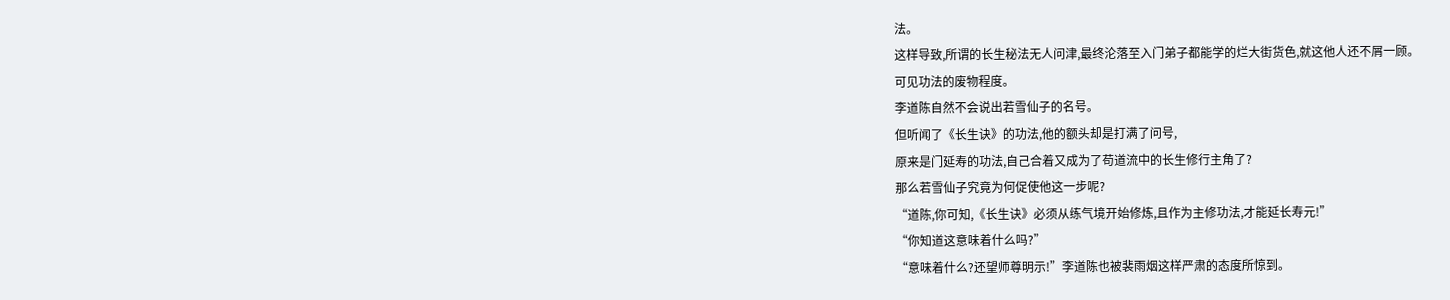法。
这样导致,所谓的长生秘法无人问津,最终沦落至入门弟子都能学的烂大街货色,就这他人还不屑一顾。
可见功法的废物程度。
李道陈自然不会说出若雪仙子的名号。
但听闻了《长生诀》的功法,他的额头却是打满了问号,
原来是门延寿的功法,自己合着又成为了苟道流中的长生修行主角了?
那么若雪仙子究竟为何促使他这一步呢?
“道陈,你可知,《长生诀》必须从练气境开始修炼,且作为主修功法,才能延长寿元!”
“你知道这意味着什么吗?”
“意味着什么?还望师尊明示!”李道陈也被裴雨烟这样严肃的态度所惊到。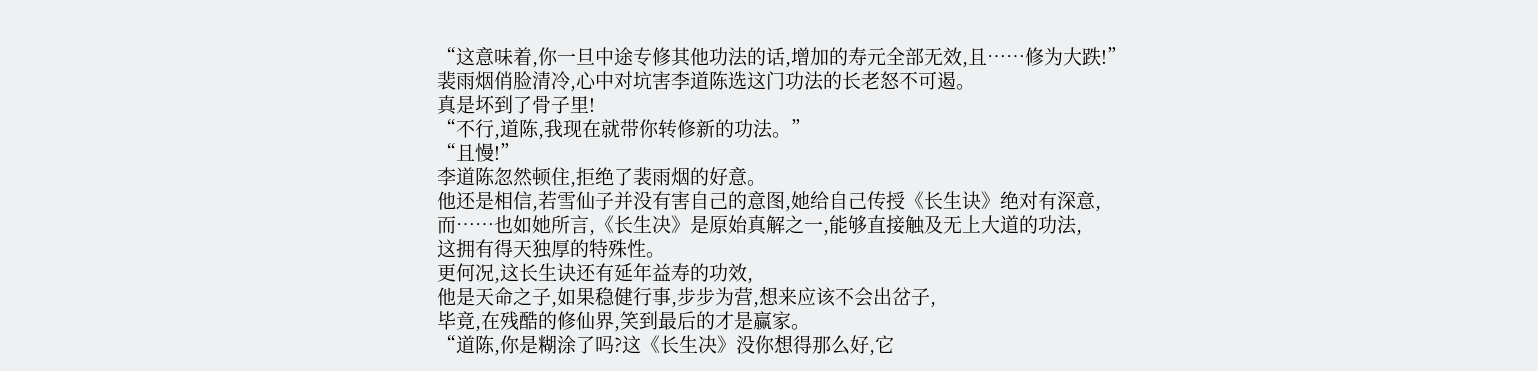“这意味着,你一旦中途专修其他功法的话,增加的寿元全部无效,且……修为大跌!”
裴雨烟俏脸清冷,心中对坑害李道陈选这门功法的长老怒不可遏。
真是坏到了骨子里!
“不行,道陈,我现在就带你转修新的功法。”
“且慢!”
李道陈忽然顿住,拒绝了裴雨烟的好意。
他还是相信,若雪仙子并没有害自己的意图,她给自己传授《长生诀》绝对有深意,
而……也如她所言,《长生决》是原始真解之一,能够直接触及无上大道的功法,
这拥有得天独厚的特殊性。
更何况,这长生诀还有延年益寿的功效,
他是天命之子,如果稳健行事,步步为营,想来应该不会出岔子,
毕竟,在残酷的修仙界,笑到最后的才是赢家。
“道陈,你是糊涂了吗?这《长生决》没你想得那么好,它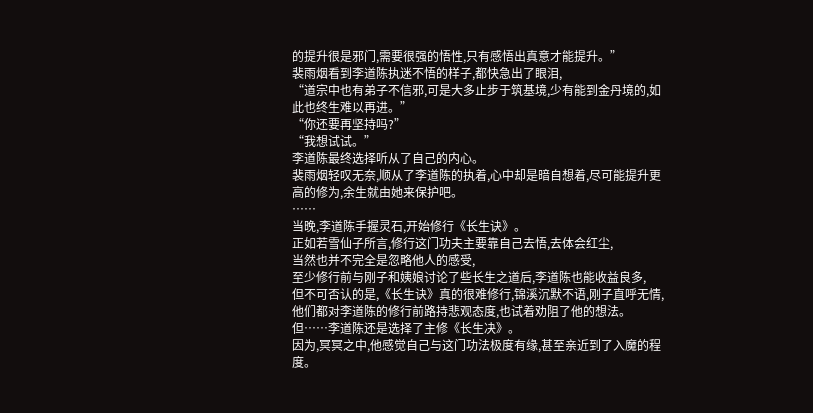的提升很是邪门,需要很强的悟性,只有感悟出真意才能提升。”
裴雨烟看到李道陈执迷不悟的样子,都快急出了眼泪,
“道宗中也有弟子不信邪,可是大多止步于筑基境,少有能到金丹境的,如此也终生难以再进。”
“你还要再坚持吗?”
“我想试试。”
李道陈最终选择听从了自己的内心。
裴雨烟轻叹无奈,顺从了李道陈的执着,心中却是暗自想着,尽可能提升更高的修为,余生就由她来保护吧。
……
当晚,李道陈手握灵石,开始修行《长生诀》。
正如若雪仙子所言,修行这门功夫主要靠自己去悟,去体会红尘,
当然也并不完全是忽略他人的感受,
至少修行前与刚子和姨娘讨论了些长生之道后,李道陈也能收益良多,
但不可否认的是,《长生诀》真的很难修行,锦溪沉默不语,刚子直呼无情,
他们都对李道陈的修行前路持悲观态度,也试着劝阻了他的想法。
但……李道陈还是选择了主修《长生决》。
因为,冥冥之中,他感觉自己与这门功法极度有缘,甚至亲近到了入魔的程度。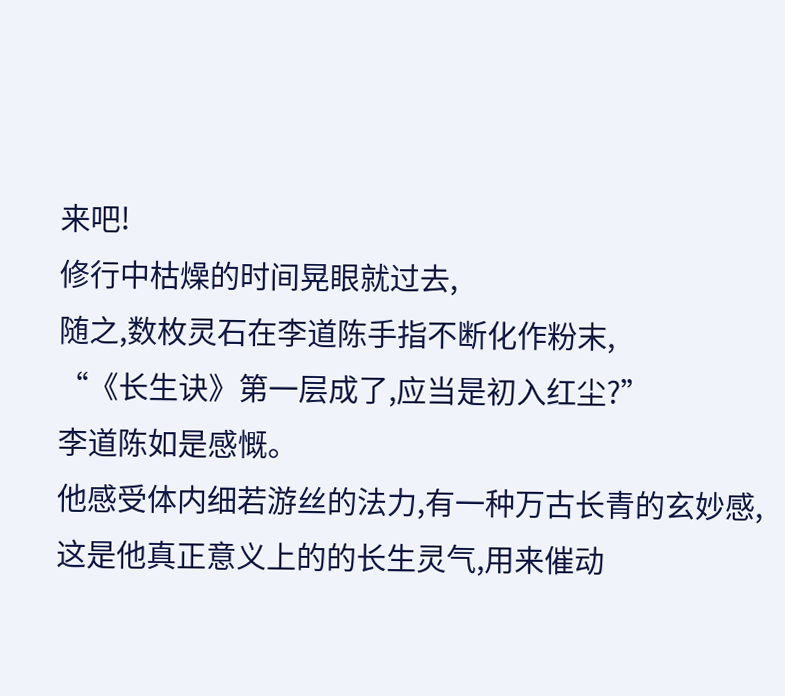来吧!
修行中枯燥的时间晃眼就过去,
随之,数枚灵石在李道陈手指不断化作粉末,
“《长生诀》第一层成了,应当是初入红尘?”
李道陈如是感慨。
他感受体内细若游丝的法力,有一种万古长青的玄妙感,
这是他真正意义上的的长生灵气,用来催动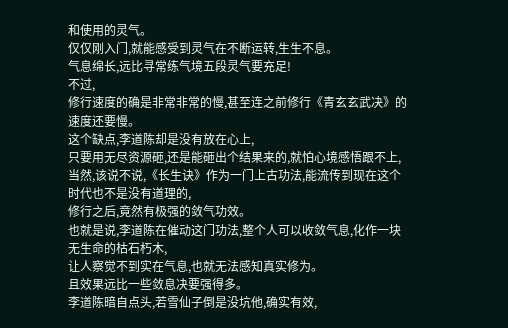和使用的灵气。
仅仅刚入门,就能感受到灵气在不断运转,生生不息。
气息绵长,远比寻常练气境五段灵气要充足!
不过,
修行速度的确是非常非常的慢,甚至连之前修行《青玄玄武决》的速度还要慢。
这个缺点,李道陈却是没有放在心上,
只要用无尽资源砸,还是能砸出个结果来的,就怕心境感悟跟不上,
当然,该说不说,《长生诀》作为一门上古功法,能流传到现在这个时代也不是没有道理的,
修行之后,竟然有极强的敛气功效。
也就是说,李道陈在催动这门功法,整个人可以收敛气息,化作一块无生命的枯石朽木,
让人察觉不到实在气息,也就无法感知真实修为。
且效果远比一些敛息决要强得多。
李道陈暗自点头,若雪仙子倒是没坑他,确实有效,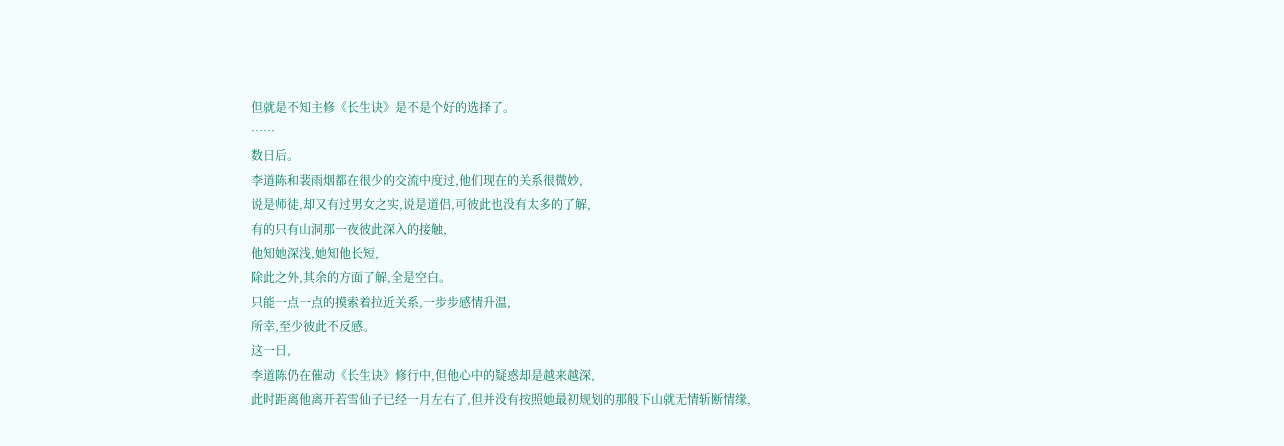但就是不知主修《长生诀》是不是个好的选择了。
……
数日后。
李道陈和裴雨烟都在很少的交流中度过,他们现在的关系很微妙,
说是师徒,却又有过男女之实,说是道侣,可彼此也没有太多的了解,
有的只有山洞那一夜彼此深入的接触,
他知她深浅,她知他长短,
除此之外,其余的方面了解,全是空白。
只能一点一点的摸索着拉近关系,一步步感情升温,
所幸,至少彼此不反感。
这一日,
李道陈仍在催动《长生诀》修行中,但他心中的疑惑却是越来越深,
此时距离他离开若雪仙子已经一月左右了,但并没有按照她最初规划的那般下山就无情斩断情缘,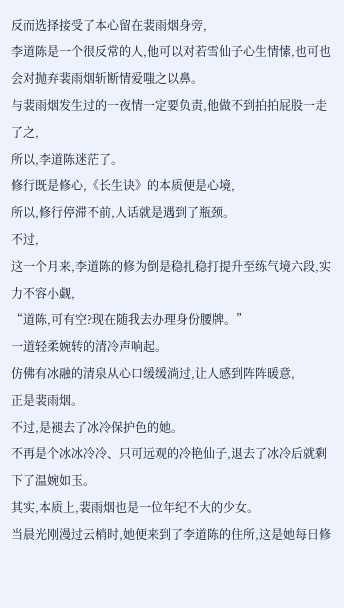反而选择接受了本心留在裴雨烟身旁,
李道陈是一个很反常的人,他可以对若雪仙子心生情愫,也可也会对抛弃裴雨烟斩断情爱嗤之以鼻。
与裴雨烟发生过的一夜情一定要负责,他做不到拍拍屁股一走了之,
所以,李道陈迷茫了。
修行既是修心,《长生诀》的本质便是心境,
所以,修行停滞不前,人话就是遇到了瓶颈。
不过,
这一个月来,李道陈的修为倒是稳扎稳打提升至练气境六段,实力不容小觑,
“道陈,可有空?现在随我去办理身份腰牌。”
一道轻柔婉转的清冷声响起。
仿佛有冰融的清泉从心口缓缓淌过,让人感到阵阵暖意,
正是裴雨烟。
不过,是褪去了冰冷保护色的她。
不再是个冰冰冷冷、只可远观的冷艳仙子,退去了冰冷后就剩下了温婉如玉。
其实,本质上,裴雨烟也是一位年纪不大的少女。
当晨光刚漫过云梢时,她便来到了李道陈的住所,这是她每日修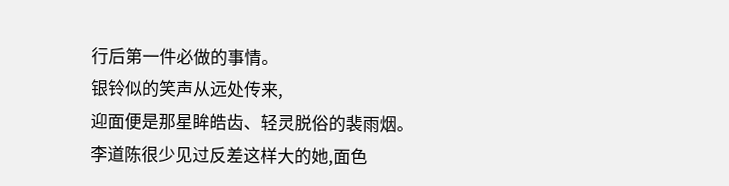行后第一件必做的事情。
银铃似的笑声从远处传来,
迎面便是那星眸皓齿、轻灵脱俗的裴雨烟。
李道陈很少见过反差这样大的她,面色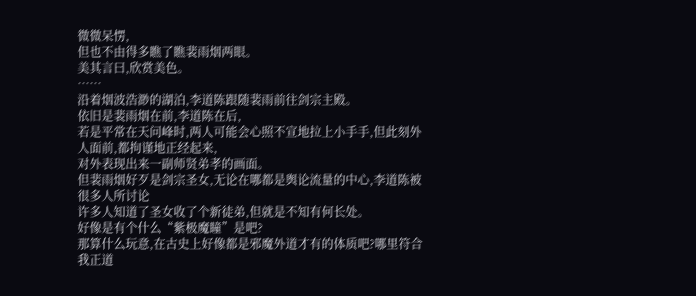微微呆愣,
但也不由得多瞧了瞧裴雨烟两眼。
美其言曰,欣赏美色。
……
沿着烟波浩渺的湖泊,李道陈跟随裴雨前往剑宗主殿。
依旧是裴雨烟在前,李道陈在后,
若是平常在天问峰时,两人可能会心照不宣地拉上小手手,但此刻外人面前,都拘谨地正经起来,
对外表现出来一副师贤弟孝的画面。
但裴雨烟好歹是剑宗圣女,无论在哪都是舆论流量的中心,李道陈被很多人所讨论
许多人知道了圣女收了个新徒弟,但就是不知有何长处。
好像是有个什么“紫极魔瞳”是吧?
那算什么玩意,在古史上好像都是邪魔外道才有的体质吧?哪里符合我正道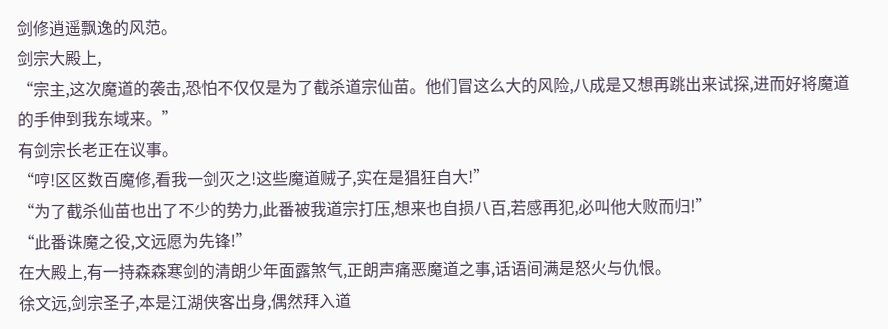剑修逍遥飘逸的风范。
剑宗大殿上,
“宗主,这次魔道的袭击,恐怕不仅仅是为了截杀道宗仙苗。他们冒这么大的风险,八成是又想再跳出来试探,进而好将魔道的手伸到我东域来。”
有剑宗长老正在议事。
“哼!区区数百魔修,看我一剑灭之!这些魔道贼子,实在是猖狂自大!”
“为了截杀仙苗也出了不少的势力,此番被我道宗打压,想来也自损八百,若感再犯,必叫他大败而归!”
“此番诛魔之役,文远愿为先锋!”
在大殿上,有一持森森寒剑的清朗少年面露煞气,正朗声痛恶魔道之事,话语间满是怒火与仇恨。
徐文远,剑宗圣子,本是江湖侠客出身,偶然拜入道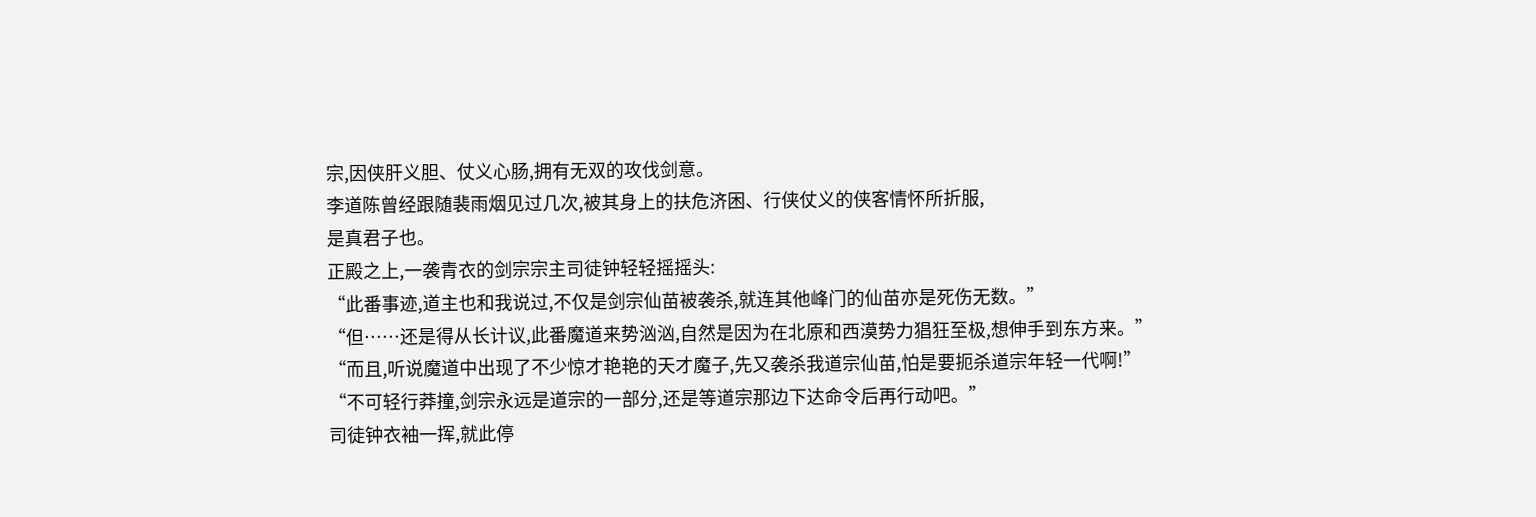宗,因侠肝义胆、仗义心肠,拥有无双的攻伐剑意。
李道陈曾经跟随裴雨烟见过几次,被其身上的扶危济困、行侠仗义的侠客情怀所折服,
是真君子也。
正殿之上,一袭青衣的剑宗宗主司徒钟轻轻摇摇头:
“此番事迹,道主也和我说过,不仅是剑宗仙苗被袭杀,就连其他峰门的仙苗亦是死伤无数。”
“但……还是得从长计议,此番魔道来势汹汹,自然是因为在北原和西漠势力猖狂至极,想伸手到东方来。”
“而且,听说魔道中出现了不少惊才艳艳的天才魔子,先又袭杀我道宗仙苗,怕是要扼杀道宗年轻一代啊!”
“不可轻行莽撞,剑宗永远是道宗的一部分,还是等道宗那边下达命令后再行动吧。”
司徒钟衣袖一挥,就此停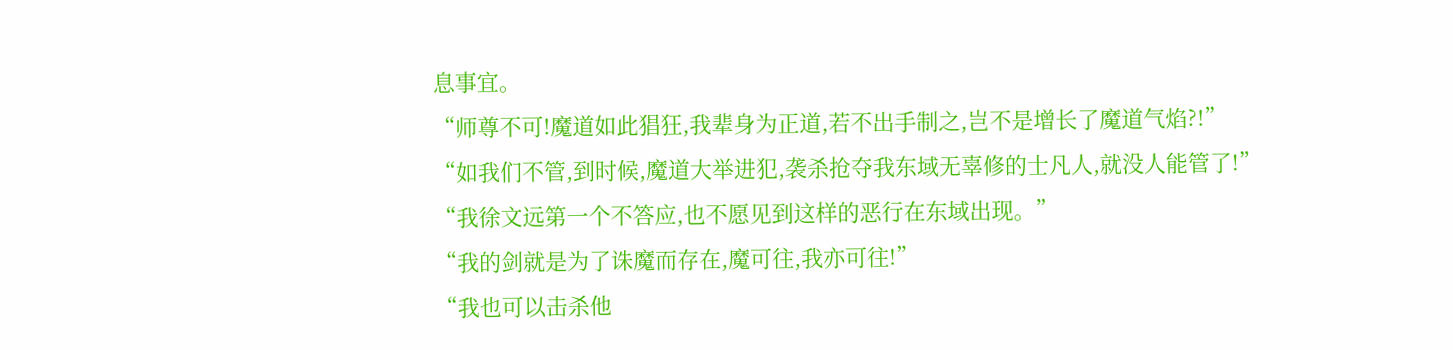息事宜。
“师尊不可!魔道如此猖狂,我辈身为正道,若不出手制之,岂不是增长了魔道气焰?!”
“如我们不管,到时候,魔道大举进犯,袭杀抢夺我东域无辜修的士凡人,就没人能管了!”
“我徐文远第一个不答应,也不愿见到这样的恶行在东域出现。”
“我的剑就是为了诛魔而存在,魔可往,我亦可往!”
“我也可以击杀他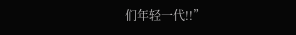们年轻一代!!”